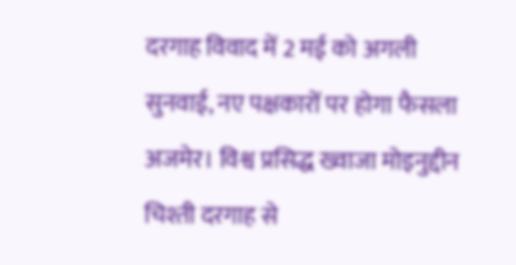दरगाह विवाद में 2 मई को अगली सुनवाई, नए पक्षकारों पर होगा फैसला
अजमेर। विश्व प्रसिद्ध ख्वाजा मोइनुद्दीन चिश्ती दरगाह से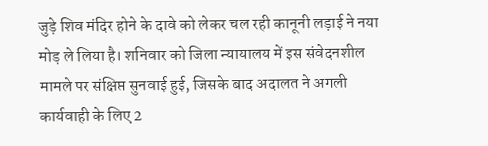जुड़े शिव मंदिर होने के दावे को लेकर चल रही कानूनी लड़ाई ने नया मोड़ ले लिया है। शनिवार को जिला न्यायालय में इस संवेदनशील मामले पर संक्षिप्त सुनवाई हुई, जिसके बाद अदालत ने अगली कार्यवाही के लिए 2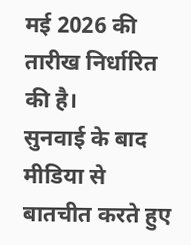मई 2026 की तारीख निर्धारित की है।
सुनवाई के बाद मीडिया से बातचीत करते हुए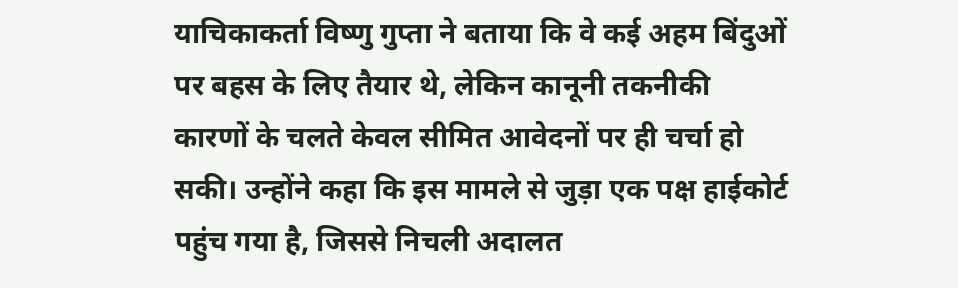याचिकाकर्ता विष्णु गुप्ता ने बताया कि वे कई अहम बिंदुओं पर बहस के लिए तैयार थे, लेकिन कानूनी तकनीकी कारणों के चलते केवल सीमित आवेदनों पर ही चर्चा हो सकी। उन्होंने कहा कि इस मामले से जुड़ा एक पक्ष हाईकोर्ट पहुंच गया है, जिससे निचली अदालत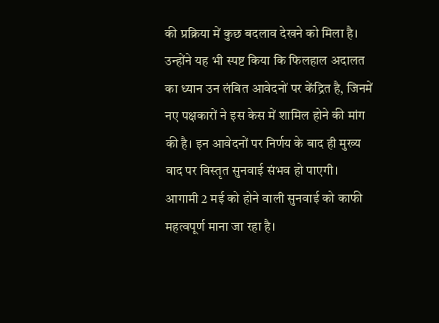की प्रक्रिया में कुछ बदलाव देखने को मिला है।
उन्होंने यह भी स्पष्ट किया कि फिलहाल अदालत का ध्यान उन लंबित आवेदनों पर केंद्रित है, जिनमें नए पक्षकारों ने इस केस में शामिल होने की मांग की है। इन आवेदनों पर निर्णय के बाद ही मुख्य वाद पर विस्तृत सुनवाई संभव हो पाएगी।
आगामी 2 मई को होने वाली सुनवाई को काफी महत्वपूर्ण माना जा रहा है।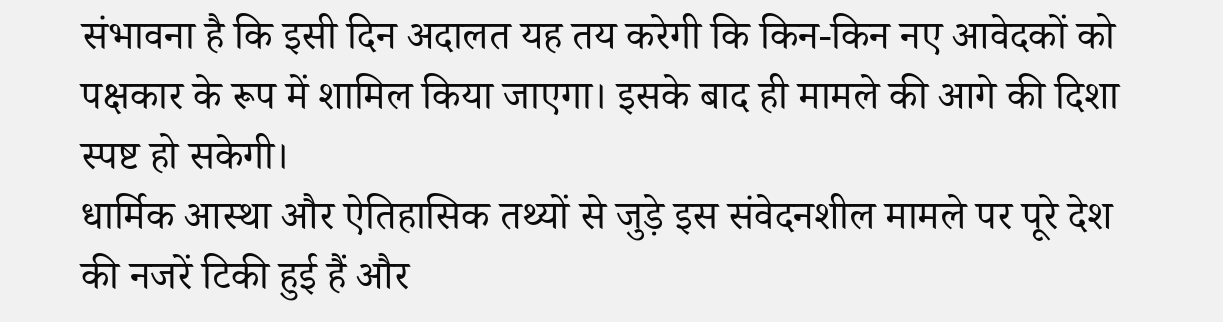संभावना है कि इसी दिन अदालत यह तय करेगी कि किन-किन नए आवेदकों को पक्षकार के रूप में शामिल किया जाएगा। इसके बाद ही मामले की आगे की दिशा स्पष्ट हो सकेगी।
धार्मिक आस्था और ऐतिहासिक तथ्यों से जुड़े इस संवेदनशील मामले पर पूरे देश की नजरें टिकी हुई हैं और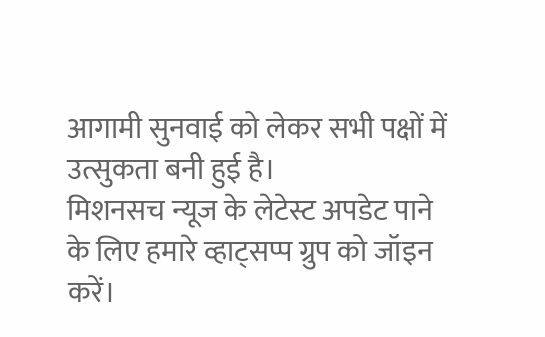आगामी सुनवाई को लेकर सभी पक्षों में उत्सुकता बनी हुई है।
मिशनसच न्यूज के लेटेस्ट अपडेट पाने के लिए हमारे व्हाट्सप्प ग्रुप को जॉइन करें।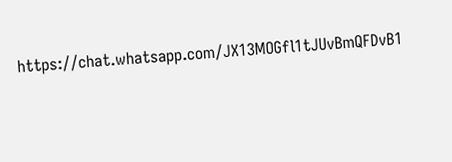https://chat.whatsapp.com/JX13MOGfl1tJUvBmQFDvB1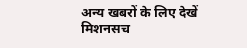अन्य खबरों के लिए देखें मिशनसच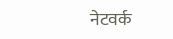नेटवर्क